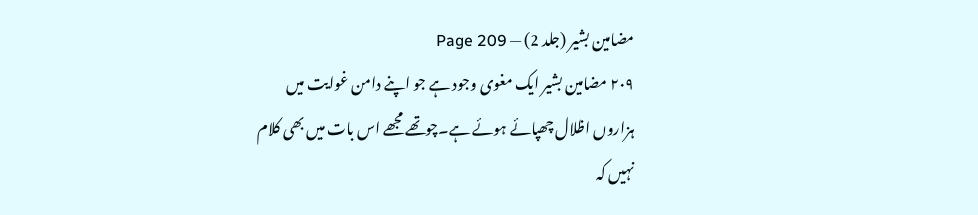مضامین بشیر (جلد 2) — Page 209
۲۰۹ مضامین بشیر ایک مغوی وجود ہے جو اپنے دامن غوایت میں ہزاروں اظلال چھپائے ہوئے ہے۔چوتھے مجھے اس بات میں بھی کلام نہیں کہ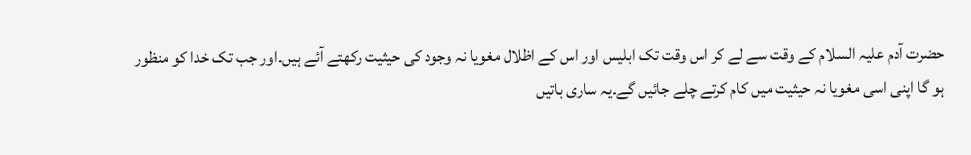حضرت آدم علیہ السلام کے وقت سے لے کر اس وقت تک ابلیس اور اس کے اظلال مغویا نہ وجود کی حیثیت رکھتے آئے ہیں۔اور جب تک خدا کو منظور ہو گا اپنی اسی مغویا نہ حیثیت میں کام کرتے چلے جائیں گے۔یہ ساری باتیں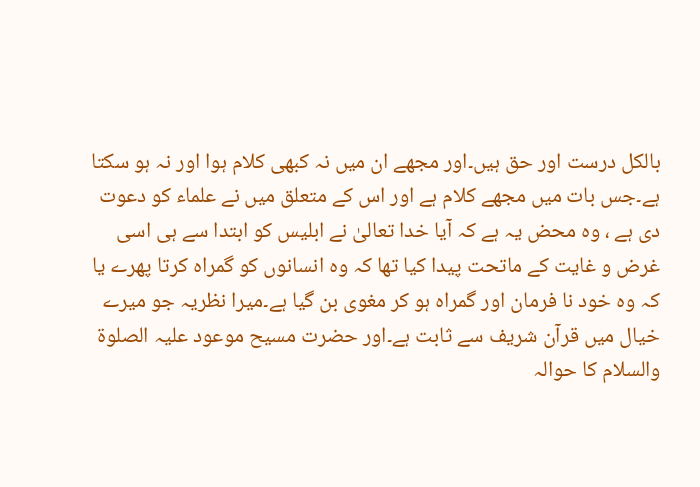بالکل درست اور حق ہیں۔اور مجھے ان میں نہ کبھی کلام ہوا اور نہ ہو سکتا ہے۔جس بات میں مجھے کلام ہے اور اس کے متعلق میں نے علماء کو دعوت دی ہے ، وہ محض یہ ہے کہ آیا خدا تعالیٰ نے ابلیس کو ابتدا سے ہی اسی غرض و غایت کے ماتحت پیدا کیا تھا کہ وہ انسانوں کو گمراہ کرتا پھرے یا کہ وہ خود نا فرمان اور گمراہ ہو کر مغوی بن گیا ہے۔میرا نظریہ جو میرے خیال میں قرآن شریف سے ثابت ہے۔اور حضرت مسیح موعود علیہ الصلوۃ والسلام کا حوالہ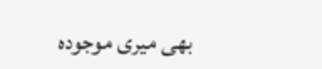بھی میری موجودہ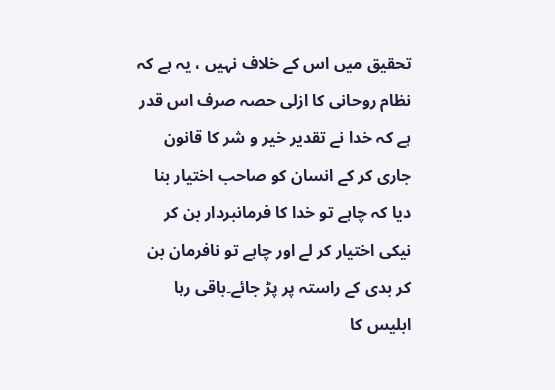تحقیق میں اس کے خلاف نہیں ، یہ ہے کہ نظام روحانی کا ازلی حصہ صرف اس قدر ہے کہ خدا نے تقدیر خیر و شر کا قانون جاری کر کے انسان کو صاحب اختیار بنا دیا کہ چاہے تو خدا کا فرمانبردار بن کر نیکی اختیار کر لے اور چاہے تو نافرمان بن کر بدی کے راستہ پر پڑ جائے۔باقی رہا ابلیس کا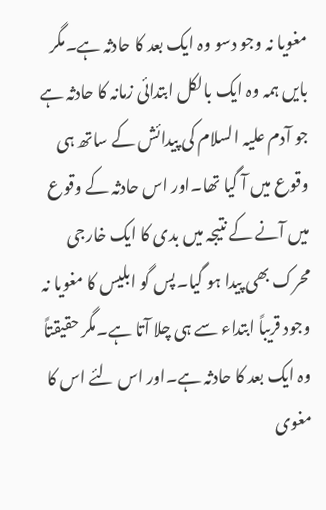مغویا نہ وجو دسو وہ ایک بعد کا حادثہ ہے۔مگر بایں ہمہ وہ ایک بالکل ابتدائی زمانہ کا حادثہ ہے جو آدم علیہ السلام کی پیدائش کے ساتھ ہی وقوع میں آ گیا تھا۔اور اس حادثہ کے وقوع میں آنے کے نتیجہ میں بدی کا ایک خارجی محرک بھی پیدا ہو گیا۔پس گو ابلیس کا مغویا نہ وجود قریباً ابتداء سے ہی چلا آتا ہے۔مگر حقیقتاً وہ ایک بعد کا حادثہ ہے۔اور اس لئے اس کا مغوی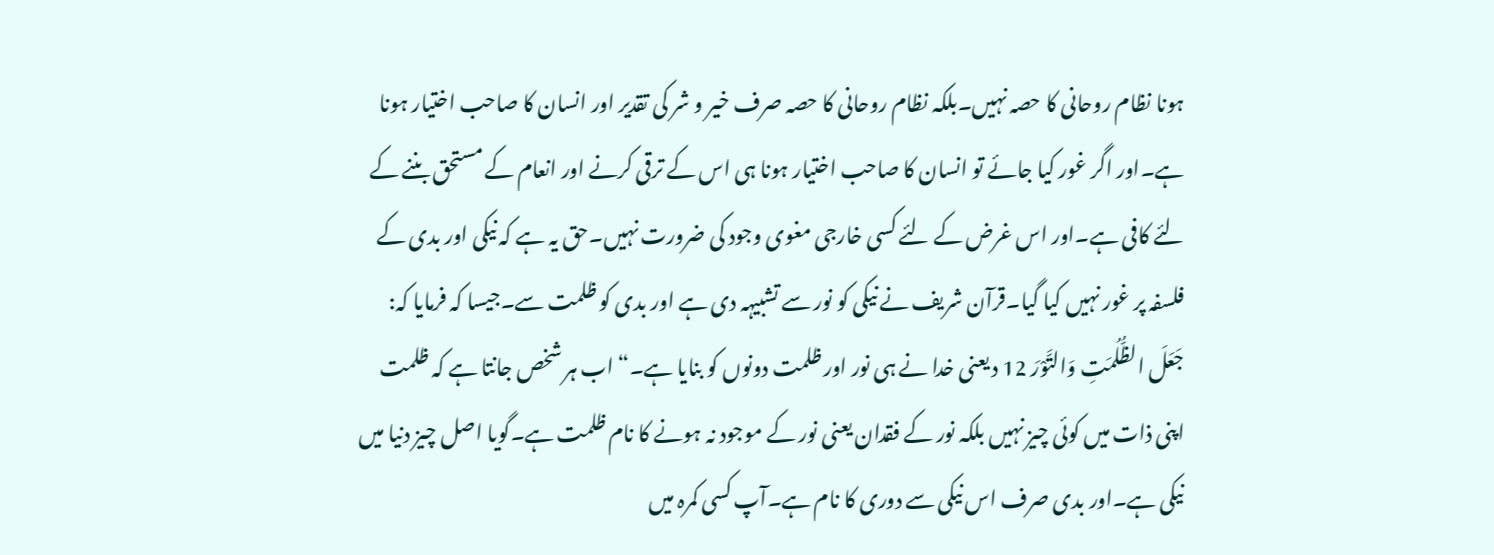ہونا نظام روحانی کا حصہ نہیں۔بلکہ نظام روحانی کا حصہ صرف خیر و شر کی تقدیر اور انسان کا صاحب اختیار ہونا ہے۔اور اگر غور کیا جائے تو انسان کا صاحب اختیار ہونا ہی اس کے ترقی کرنے اور انعام کے مستحق بننے کے لئے کافی ہے۔اور اس غرض کے لئے کسی خارجی مغوی وجود کی ضرورت نہیں۔حق یہ ہے کہ نیکی اور بدی کے فلسفہ پر غور نہیں کیا گیا۔قرآن شریف نے نیکی کو نور سے تشبیہہ دی ہے اور بدی کو ظلمت سے۔جیسا کہ فرمایا کہ: جَعَلَ الظُّلُمَتِ وَالتَّوْرَ 12 د یعنی خدا نے ہی نور اور ظلمت دونوں کو بنایا ہے۔“ اب ہر شخص جانتا ہے کہ ظلمت اپنی ذات میں کوئی چیز نہیں بلکہ نور کے فقدان یعنی نور کے موجود نہ ہونے کا نام ظلمت ہے۔گویا اصل چیز دنیا میں نیکی ہے۔اور بدی صرف اس نیکی سے دوری کا نام ہے۔آپ کسی کمرہ میں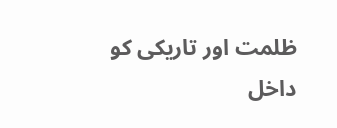ظلمت اور تاریکی کو داخل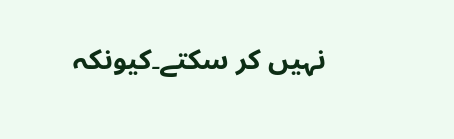نہیں کر سکتے۔کیونکہ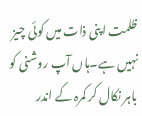ظلمت اپنی ذات میں کوئی چیز نہیں ہے۔ہاں آپ روشنی کو باہر نکال کر کمرہ کے اندر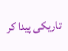تاریکی پیدا کر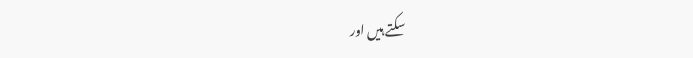سکتے ہیں اور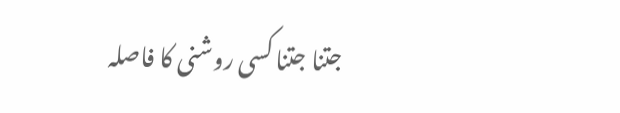جتنا جتنا کسی روشنی کا فاصلہ